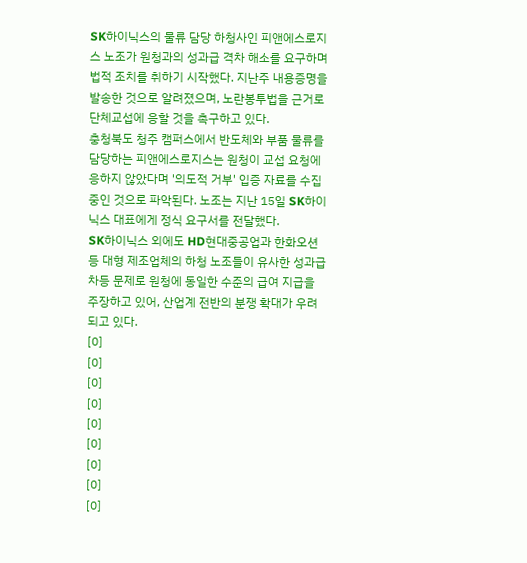SK하이닉스의 물류 담당 하청사인 피앤에스로지스 노조가 원청과의 성과급 격차 해소를 요구하며 법적 조치를 취하기 시작했다. 지난주 내용증명을 발송한 것으로 알려졌으며, 노란봉투법을 근거로 단체교섭에 응할 것을 촉구하고 있다.
충청북도 청주 캠퍼스에서 반도체와 부품 물류를 담당하는 피앤에스로지스는 원청이 교섭 요청에 응하지 않았다며 '의도적 거부' 입증 자료를 수집 중인 것으로 파악된다. 노조는 지난 15일 SK하이닉스 대표에게 정식 요구서를 전달했다.
SK하이닉스 외에도 HD현대중공업과 한화오션 등 대형 제조업체의 하청 노조들이 유사한 성과급 차등 문제로 원청에 동일한 수준의 급여 지급을 주장하고 있어, 산업계 전반의 분쟁 확대가 우려되고 있다.
[0]
[0]
[0]
[0]
[0]
[0]
[0]
[0]
[0]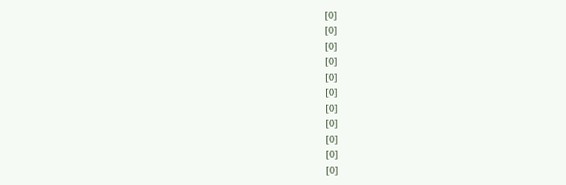[0]
[0]
[0]
[0]
[0]
[0]
[0]
[0]
[0]
[0]
[0]